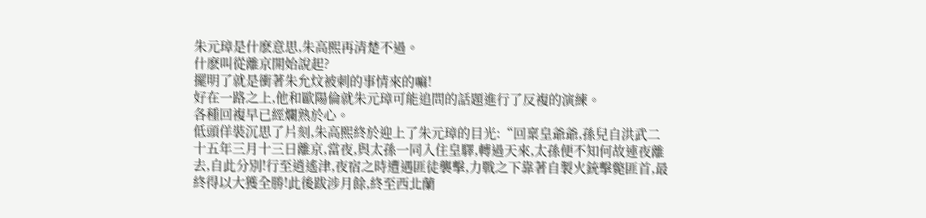朱元璋是什麽意思,朱高熙再清楚不過。
什麽叫從離京開始說起?
擺明了就是衝著朱允炆被刺的事情來的嘛!
好在一路之上,他和歐陽倫就朱元璋可能追問的話題進行了反複的演練。
各種回複早已經爛熟於心。
低頭佯裝沉思了片刻,朱高熙終於迎上了朱元璋的目光:“回稟皇爺爺,孫兒自洪武二十五年三月十三日離京,當夜,與太孫一同入住皇驛,轉過天來,太孫便不知何故連夜離去,自此分別!行至逍遙津,夜宿之時遭遇匪徒襲擊,力戰之下靠著自製火銃擊斃匪首,最終得以大獲全勝!此後跋涉月餘,終至西北蘭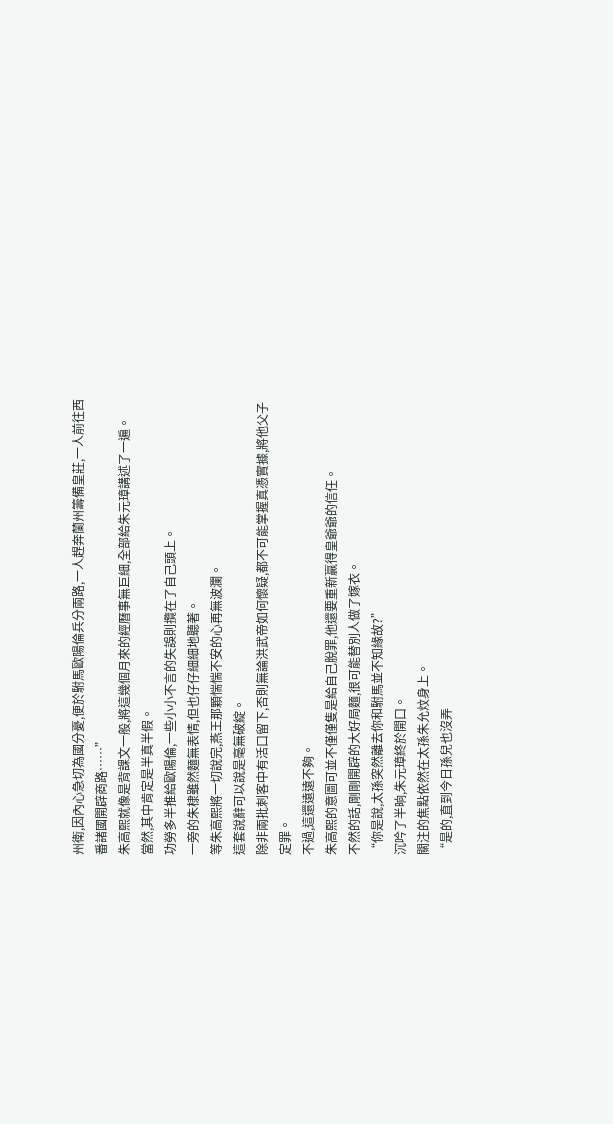州衛,因內心急切為國分憂,便於駙馬歐陽倫兵分兩路,一人趕奔蘭州籌備皇莊,一人前往西番諸國開辟商路……”
朱高熙就像是背課文一般,將這幾個月來的經曆事無巨細,全部給朱元璋講述了一遍。
當然,其中肯定是半真半假。
功勞多半推給歐陽倫,一些小小不言的失誤則攬在了自己頭上。
一旁的朱棣雖然麵無表情,但也仔仔細細地聽著。
等朱高熙將一切說完,燕王那顆惴惴不安的心再無波瀾。
這套說辭可以說是毫無破綻。
除非兩批刺客中有活口留下,否則無論洪武帝如何懷疑,都不可能掌握真憑實據,將他父子定罪。
不過,這還遠遠不夠。
朱高熙的意圖可並不僅僅隻是給自己脫罪,他還要重新贏得皇爺爺的信任。
不然的話,剛剛開辟的大好局麵,很可能替別人做了嫁衣。
“你是說,太孫突然離去你和駙馬並不知緣故?”
沉吟了半晌,朱元璋終於開口。
關注的焦點依然在太孫朱允炆身上。
“是的,直到今日孫兒也沒弄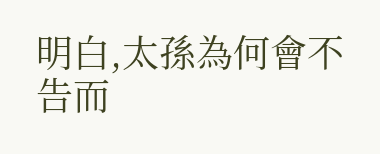明白,太孫為何會不告而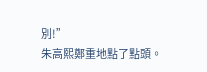別!”
朱高熙鄭重地點了點頭。